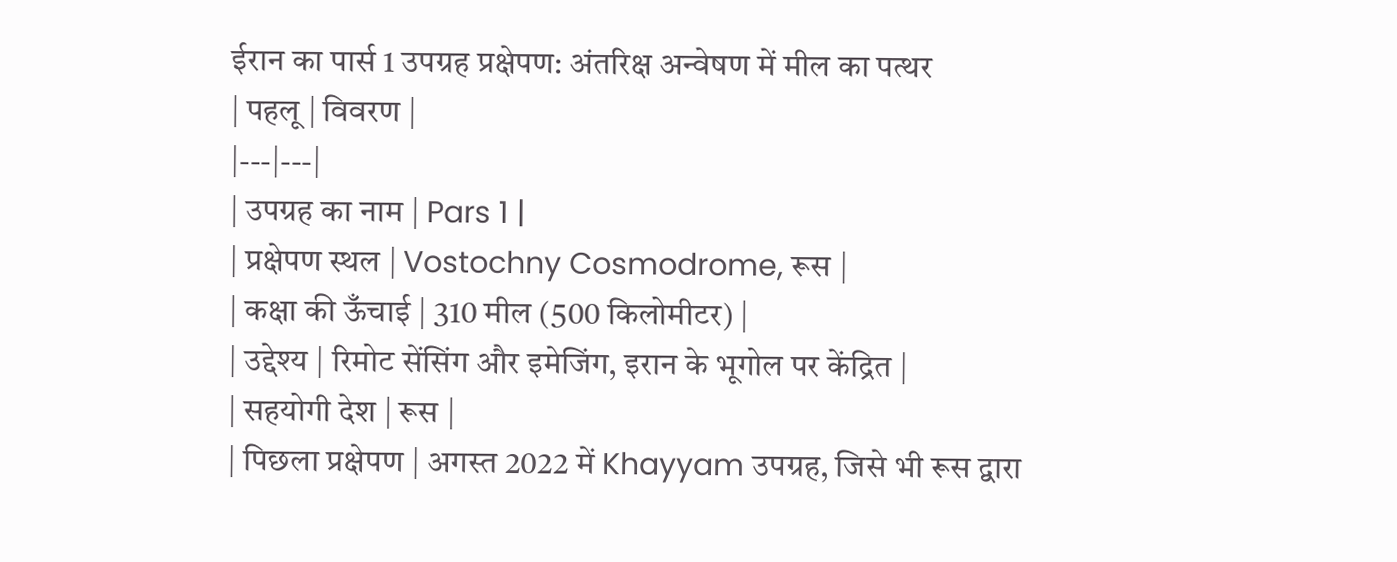ईरान का पार्स 1 उपग्रह प्रक्षेपण: अंतरिक्ष अन्वेषण में मील का पत्थर
| पहलू | विवरण |
|---|---|
| उपग्रह का नाम | Pars 1 |
| प्रक्षेपण स्थल | Vostochny Cosmodrome, रूस |
| कक्षा की ऊँचाई | 310 मील (500 किलोमीटर) |
| उद्देश्य | रिमोट सेंसिंग और इमेजिंग, इरान के भूगोल पर केंद्रित |
| सहयोगी देश | रूस |
| पिछला प्रक्षेपण | अगस्त 2022 में Khayyam उपग्रह, जिसे भी रूस द्वारा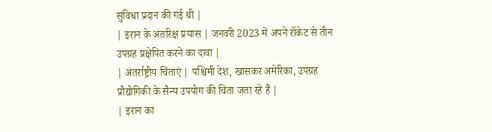सुविधा प्रदान की गई थी |
| इरान के अंतरिक्ष प्रयास | जनवरी 2023 में अपने रॉकेट से तीन उपग्रह प्रक्षेपित करने का दावा |
| अंतर्राष्ट्रीय चिंताएं | पश्चिमी देश, खासकर अमेरिका, उपग्रह प्रौद्योगिकी के सैन्य उपयोग की चिंता जता रहे हैं |
| इरान का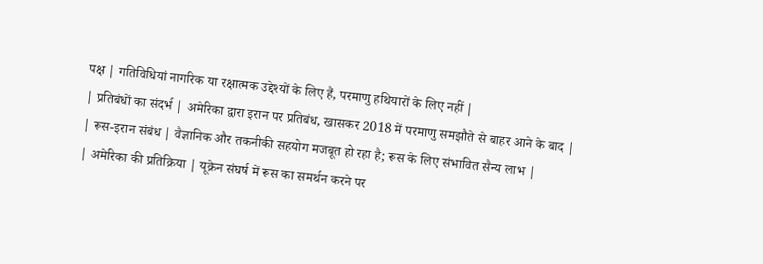पक्ष | गतिविधियां नागरिक या रक्षात्मक उद्देश्यों के लिए हैं, परमाणु हथियारों के लिए नहीं |
| प्रतिबंधों का संदर्भ | अमेरिका द्वारा इरान पर प्रतिबंध, खासकर 2018 में परमाणु समझौते से बाहर आने के बाद |
| रूस-इरान संबंध | वैज्ञानिक और तकनीकी सहयोग मजबूत हो रहा है; रूस के लिए संभावित सैन्य लाभ |
| अमेरिका की प्रतिक्रिया | यूक्रेन संघर्ष में रूस का समर्थन करने पर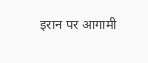इरान पर आगामी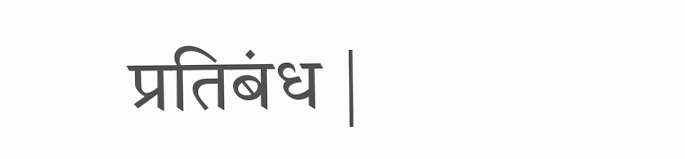प्रतिबंध |